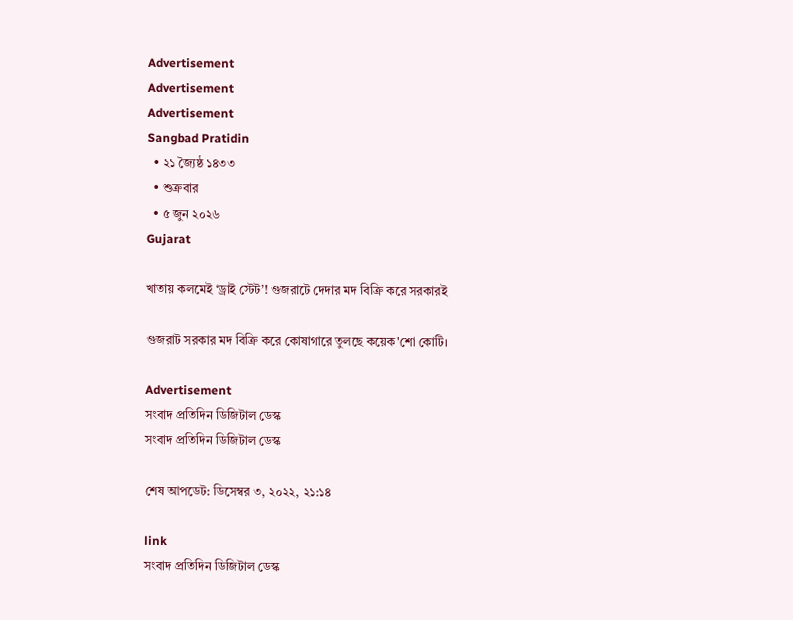Advertisement
Advertisement
Advertisement
Sangbad Pratidin
  • ২১ জ্যৈষ্ঠ ১৪৩৩
  • শুক্রবার
  • ৫ জুন ২০২৬
Gujarat

খাতায় কলমেই ‘ড্রাই স্টেট’! গুজরাটে দেদার মদ বিক্রি করে সরকারই

গুজরাট সরকার মদ বিক্রি করে কোষাগারে তুলছে কয়েক'শো কোটি।

Advertisement
সংবাদ প্রতিদিন ডিজিটাল ডেস্ক
সংবাদ প্রতিদিন ডিজিটাল ডেস্ক

শেষ আপডেট: ডিসেম্বর ৩, ২০২২, ২১:১৪

link
সংবাদ প্রতিদিন ডিজিটাল ডেস্ক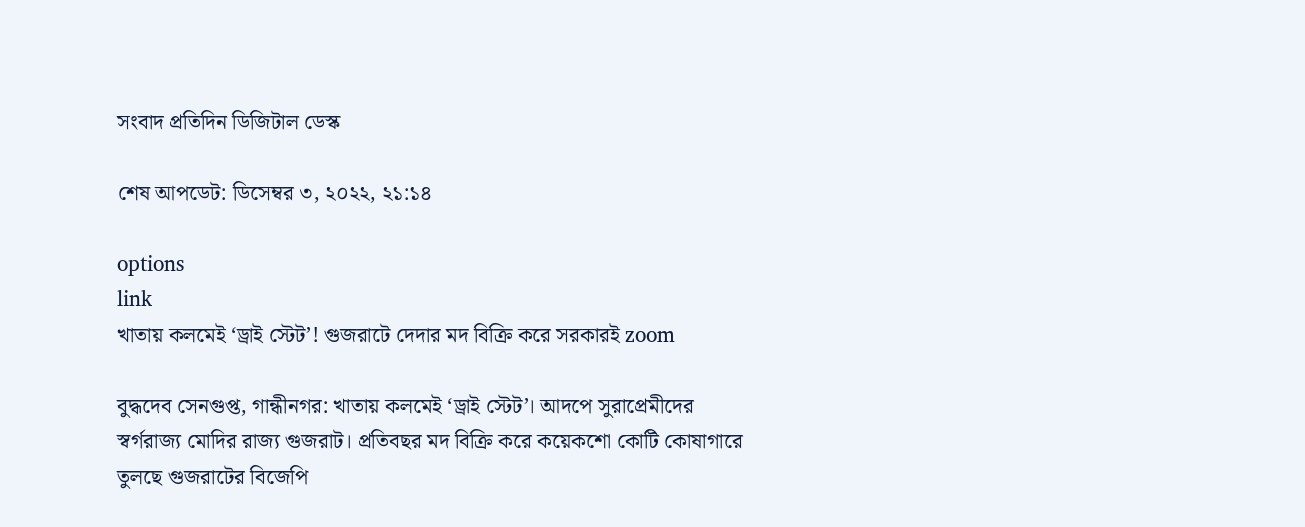সংবাদ প্রতিদিন ডিজিটাল ডেস্ক

শেষ আপডেট: ডিসেম্বর ৩, ২০২২, ২১:১৪

options
link
খাতায় কলমেই ‘ড্রাই স্টেট’! গুজরাটে দেদার মদ বিক্রি করে সরকারই zoom

বুদ্ধদেব সেনগুপ্ত, গান্ধীনগর: খাতায় কলমেই ‘ড্রাই স্টেট’। আদপে সুরাপ্রেমীদের স্বর্গরাজ্য মোদির রাজ্য গুজরাট। প্রতিবছর মদ বিক্রি করে কয়েকশো কোটি কোষাগারে তুলছে গুজরাটের বিজেপি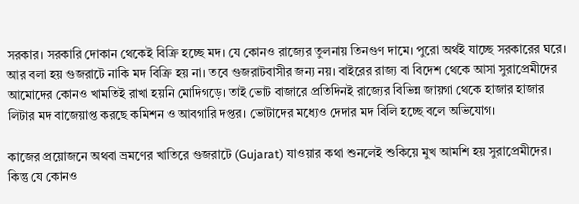সরকার। সরকারি দোকান থেকেই বিক্রি হচ্ছে মদ। যে কোনও রাজ্যের তুলনায় তিনগুণ দামে। পুরো অর্থই যাচ্ছে সরকারের ঘরে। আর বলা হয় গুজরাটে নাকি মদ বিক্রি হয় না। তবে গুজরাটবাসীর জন্য নয়। বাইরের রাজ্য বা বিদেশ থেকে আসা সুরাপ্রেমীদের আমোদের কোনও খামতিই রাখা হয়নি মোদিগড়ে। তাই ভোট বাজারে প্রতিদিনই রাজ্যের বিভিন্ন জায়গা থেকে হাজার হাজার লিটার মদ বাজেয়াপ্ত করছে কমিশন ও আবগারি দপ্তর। ভোটাদের মধ্যেও দেদার মদ বিলি হচ্ছে বলে অভিযোগ।

কাজের প্রয়োজনে অথবা ভ্রমণের খাতিরে গুজরাটে (Gujarat) যাওয়ার কথা শুনলেই শুকিয়ে মুখ আমশি হয় সুরাপ্রেমীদের। কিন্তু যে কোনও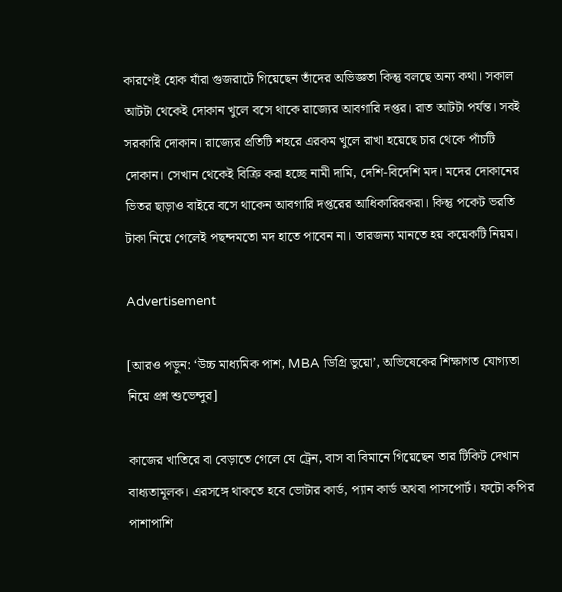কারণেই হোক যাঁরা গুজরাটে গিয়েছেন তাঁদের অভিজ্ঞতা কিন্তু বলছে অন্য কথা। সকাল আটটা থেকেই দোকান খুলে বসে থাকে রাজ্যের আবগারি দপ্তর। রাত আটটা পর্যন্ত। সবই সরকারি দোকান। রাজ্যের প্রতিটি শহরে এরকম খুলে রাখা হয়েছে চার থেকে পাঁচটি দোকান। সেখান থেকেই বিক্রি করা হচ্ছে নামী দামি, দেশি-বিদেশি মদ। মদের দোকানের ভিতর ছাড়াও বাইরে বসে থাকেন আবগারি দপ্তরের আধিকারিরকরা। কিন্তু পকেট ভরতি টাকা নিয়ে গেলেই পছন্দমতো মদ হাতে পাবেন না। তারজন্য মানতে হয় কয়েকটি নিয়ম।

Advertisement

[আরও পড়ুন: ‘উচ্চ মাধ্যমিক পাশ, MBA ডিগ্রি ভুয়ো’, অভিষেকের শিক্ষাগত যোগ্যতা নিয়ে প্রশ্ন শুভেন্দুর]

কাজের খাতিরে বা বেড়াতে গেলে যে ট্রেন, বাস বা বিমানে গিয়েছেন তার টিকিট দেখান বাধ্যতামূলক। এরসঙ্গে থাকতে হবে ভোটার কার্ড, প্যান কার্ড অথবা পাসপোর্ট। ফটো কপির পাশাপাশি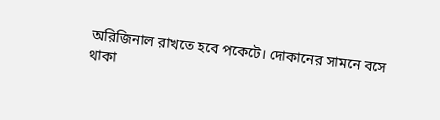অরিজিনাল রাখতে হবে পকেটে। দোকানের সামনে বসে থাকা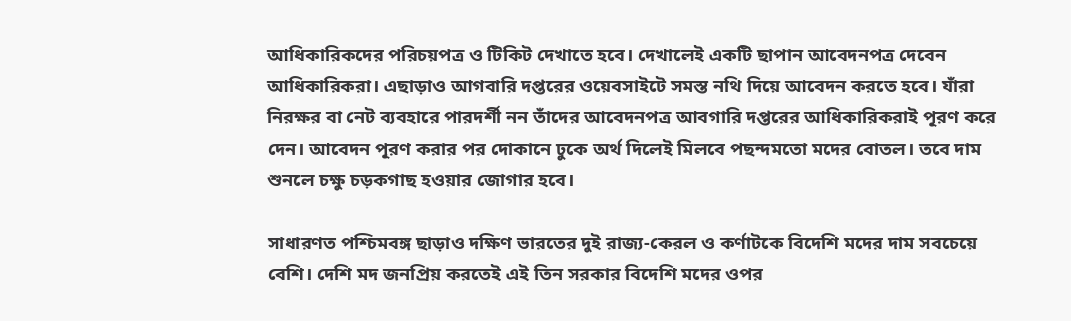আধিকারিকদের পরিচয়পত্র ও টিকিট দেখাতে হবে। দেখালেই একটি ছাপান আবেদনপত্র দেবেন আধিকারিকরা। এছাড়াও আগবারি দপ্তরের ওয়েবসাইটে সমস্ত নথি দিয়ে আবেদন করতে হবে। যাঁরা নিরক্ষর বা নেট ব্যবহারে পারদর্শী নন তাঁদের আবেদনপত্র আবগারি দপ্তরের আধিকারিকরাই পূরণ করে দেন। আবেদন পূরণ করার পর দোকানে ঢুকে অর্থ দিলেই মিলবে পছন্দমতো মদের বোতল। তবে দাম শুনলে চক্ষু চড়কগাছ হওয়ার জোগার হবে।

সাধারণত পশ্চিমবঙ্গ ছাড়াও দক্ষিণ ভারতের দুই রাজ্য-কেরল ও কর্ণাটকে বিদেশি মদের দাম সবচেয়ে বেশি। দেশি মদ জনপ্রিয় করতেই এই তিন সরকার বিদেশি মদের ওপর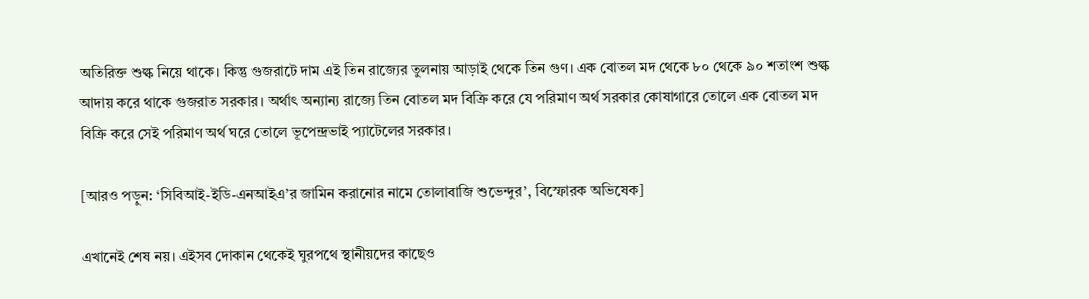অতিরিক্ত শুল্ক নিয়ে থাকে। কিন্তু গুজরাটে দাম এই তিন রাজ্যের তুলনায় আড়াই থেকে তিন গুণ। এক বোতল মদ থেকে ৮০ থেকে ৯০ শতাংশ শুল্ক আদায় করে থাকে গুজরাত সরকার। অর্থাৎ অন্যান্য রাজ্যে তিন বোতল মদ বিক্রি করে যে পরিমাণ অর্থ সরকার কোষাগারে তোলে এক বোতল মদ বিক্রি করে সেই পরিমাণ অর্থ ঘরে তোলে ভূপেন্দ্রভাই প্যাটেলের সরকার।

[আরও পড়ুন: ‘সিবিআই-ইডি-এনআইএ’র জামিন করানোর নামে তোলাবাজি শুভেন্দুর’, বিস্ফোরক অভিষেক]

এখানেই শেষ নয়। এইসব দোকান থেকেই ঘুরপথে স্থানীয়দের কাছেও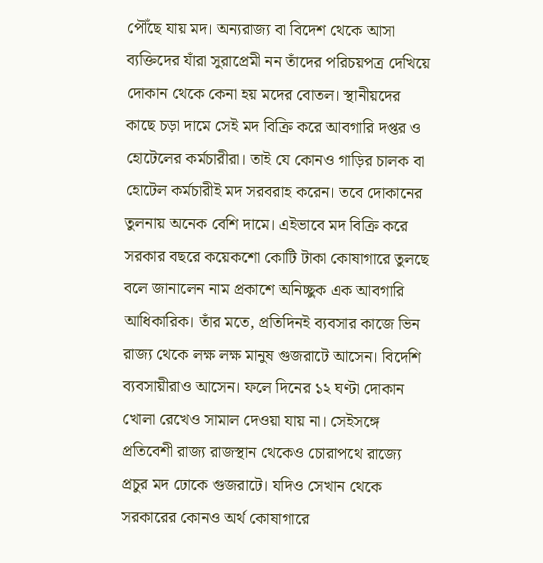পৌঁছে যায় মদ। অন্যরাজ্য বা বিদেশ থেকে আসা ব্যক্তিদের যাঁরা সুরাপ্রেমী নন তাঁদের পরিচয়পত্র দেখিয়ে দোকান থেকে কেনা হয় মদের বোতল। স্থানীয়দের কাছে চড়া দামে সেই মদ বিক্রি করে আবগারি দপ্তর ও হোটেলের কর্মচারীরা। তাই যে কোনও গাড়ির চালক বা হোটেল কর্মচারীই মদ সরবরাহ করেন। তবে দোকানের তুলনায় অনেক বেশি দামে। এইভাবে মদ বিক্রি করে সরকার বছরে কয়েকশো কোটি টাকা কোষাগারে তুলছে বলে জানালেন নাম প্রকাশে অনিচ্ছুক এক আবগারি আধিকারিক। তাঁর মতে, প্রতিদিনই ব্যবসার কাজে ভিন রাজ্য থেকে লক্ষ লক্ষ মানুষ গুজরাটে আসেন। বিদেশি ব্যবসায়ীরাও আসেন। ফলে দিনের ১২ ঘণ্টা দোকান খোলা রেখেও সামাল দেওয়া যায় না। সেইসঙ্গে প্রতিবেশী রাজ্য রাজস্থান থেকেও চোরাপথে রাজ্যে প্রচুর মদ ঢোকে গুজরাটে। যদিও সেখান থেকে সরকারের কোনও অর্থ কোষাগারে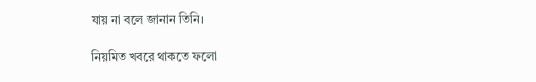যায় না বলে জানান তিনি।

নিয়মিত খবরে থাকতে ফলো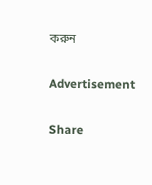করুন

Advertisement

Share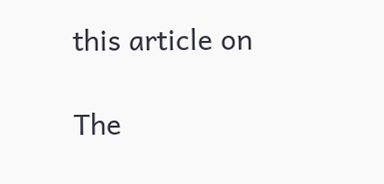this article on

The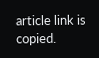article link is copied.